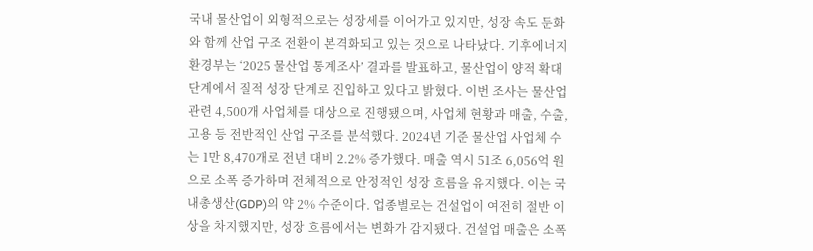국내 물산업이 외형적으로는 성장세를 이어가고 있지만, 성장 속도 둔화와 함께 산업 구조 전환이 본격화되고 있는 것으로 나타났다. 기후에너지환경부는 ‘2025 물산업 통계조사’ 결과를 발표하고, 물산업이 양적 확대 단계에서 질적 성장 단계로 진입하고 있다고 밝혔다. 이번 조사는 물산업 관련 4,500개 사업체를 대상으로 진행됐으며, 사업체 현황과 매출, 수출, 고용 등 전반적인 산업 구조를 분석했다. 2024년 기준 물산업 사업체 수는 1만 8,470개로 전년 대비 2.2% 증가했다. 매출 역시 51조 6,056억 원으로 소폭 증가하며 전체적으로 안정적인 성장 흐름을 유지했다. 이는 국내총생산(GDP)의 약 2% 수준이다. 업종별로는 건설업이 여전히 절반 이상을 차지했지만, 성장 흐름에서는 변화가 감지됐다. 건설업 매출은 소폭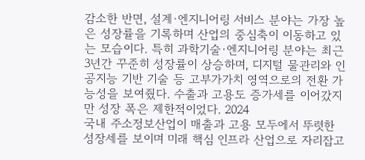감소한 반면, 설계·엔지니어링 서비스 분야는 가장 높은 성장률을 기록하며 산업의 중심축이 이동하고 있는 모습이다. 특히 과학기술·엔지니어링 분야는 최근 3년간 꾸준히 성장률이 상승하며, 디지털 물관리와 인공지능 기반 기술 등 고부가가치 영역으로의 전환 가능성을 보여줬다. 수출과 고용도 증가세를 이어갔지만 성장 폭은 제한적이었다. 2024
국내 주소정보산업이 매출과 고용 모두에서 뚜렷한 성장세를 보이며 미래 핵심 인프라 산업으로 자리잡고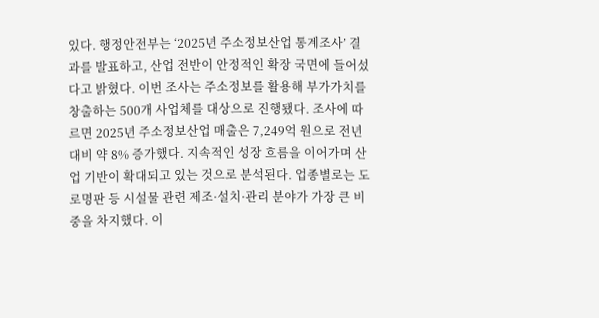있다. 행정안전부는 ‘2025년 주소정보산업 통계조사’ 결과를 발표하고, 산업 전반이 안정적인 확장 국면에 들어섰다고 밝혔다. 이번 조사는 주소정보를 활용해 부가가치를 창출하는 500개 사업체를 대상으로 진행됐다. 조사에 따르면 2025년 주소정보산업 매출은 7,249억 원으로 전년 대비 약 8% 증가했다. 지속적인 성장 흐름을 이어가며 산업 기반이 확대되고 있는 것으로 분석된다. 업종별로는 도로명판 등 시설물 관련 제조·설치·관리 분야가 가장 큰 비중을 차지했다. 이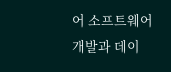어 소프트웨어 개발과 데이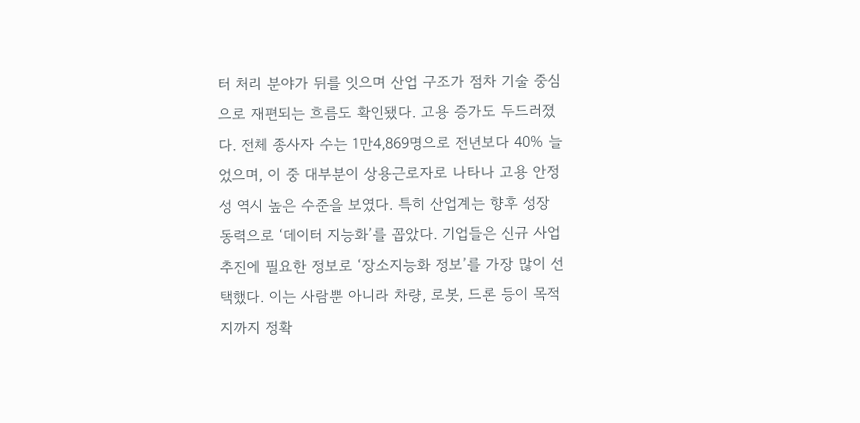터 처리 분야가 뒤를 잇으며 산업 구조가 점차 기술 중심으로 재편되는 흐름도 확인됐다. 고용 증가도 두드러졌다. 전체 종사자 수는 1만4,869명으로 전년보다 40% 늘었으며, 이 중 대부분이 상용근로자로 나타나 고용 안정성 역시 높은 수준을 보였다. 특히 산업계는 향후 성장 동력으로 ‘데이터 지능화’를 꼽았다. 기업들은 신규 사업 추진에 필요한 정보로 ‘장소지능화 정보’를 가장 많이 선택했다. 이는 사람뿐 아니라 차량, 로봇, 드론 등이 목적지까지 정확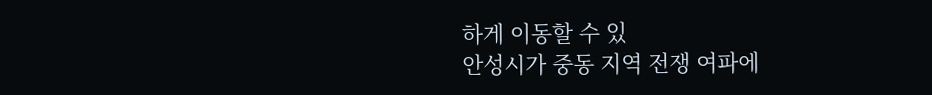하게 이동할 수 있
안성시가 중동 지역 전쟁 여파에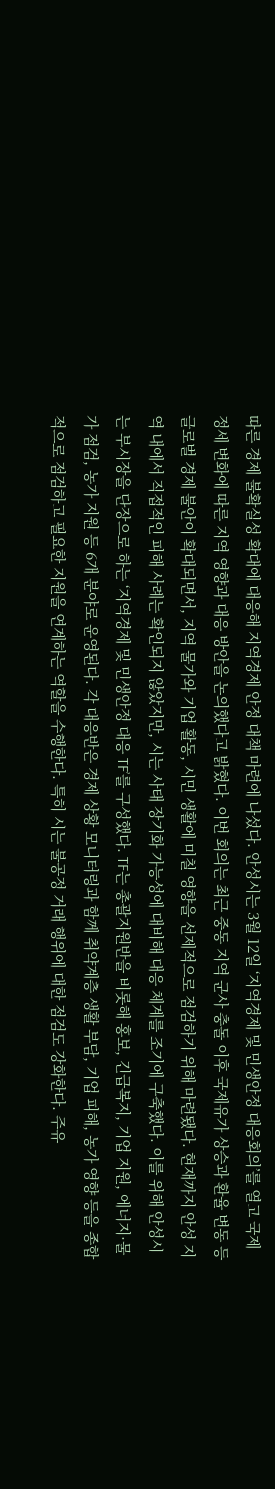따른 경제 불확실성 확대에 대응해 지역경제 안정 대책 마련에 나섰다. 안성시는 3월 12일 ‘지역경제 및 민생안정 대응회의’를 열고 국제 정세 변화에 따른 지역 영향과 대응 방안을 논의했다고 밝혔다. 이번 회의는 최근 중동 지역 군사 충돌 이후 국제유가 상승과 환율 변동 등 글로벌 경제 불안이 확대되면서, 지역 물가와 기업 활동, 시민 생활에 미칠 영향을 선제적으로 점검하기 위해 마련됐다. 현재까지 안성 지역 내에서 직접적인 피해 사례는 확인되지 않았지만, 시는 사태 장기화 가능성에 대비해 대응 체계를 조기에 구축했다. 이를 위해 안성시는 부시장을 단장으로 하는 ‘지역경제 및 민생안정 대응 TF’를 구성했다. TF는 총괄지원반을 비롯해 홍보, 긴급복지, 기업 지원, 에너지·물가 점검, 농가 지원 등 6개 분야로 운영된다. 각 대응반은 경제 상황 모니터링과 함께 취약계층 생활 부담, 기업 피해, 농가 영향 등을 종합적으로 점검하고 필요한 지원을 연계하는 역할을 수행한다. 특히 시는 불공정 거래 행위에 대한 점검도 강화한다. 주유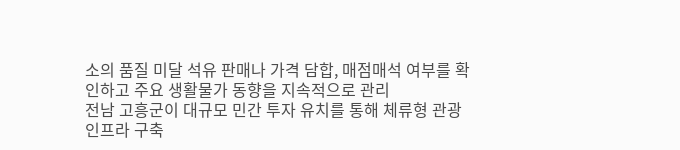소의 품질 미달 석유 판매나 가격 담합, 매점매석 여부를 확인하고 주요 생활물가 동향을 지속적으로 관리
전남 고흥군이 대규모 민간 투자 유치를 통해 체류형 관광 인프라 구축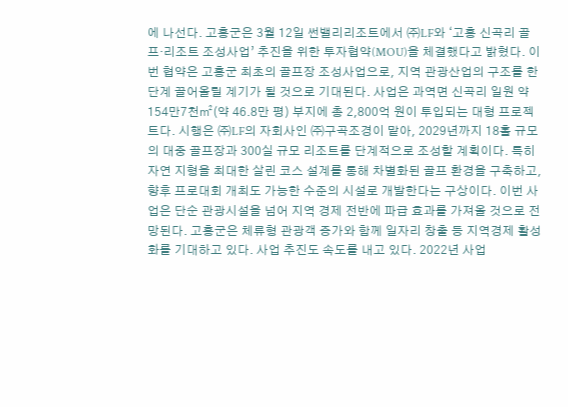에 나선다. 고흥군은 3월 12일 썬밸리리조트에서 ㈜LF와 ‘고흥 신곡리 골프·리조트 조성사업’ 추진을 위한 투자협약(MOU)을 체결했다고 밝혔다. 이번 협약은 고흥군 최초의 골프장 조성사업으로, 지역 관광산업의 구조를 한 단계 끌어올릴 계기가 될 것으로 기대된다. 사업은 과역면 신곡리 일원 약 154만7천㎡(약 46.8만 평) 부지에 총 2,800억 원이 투입되는 대형 프로젝트다. 시행은 ㈜LF의 자회사인 ㈜구곡조경이 맡아, 2029년까지 18홀 규모의 대중 골프장과 300실 규모 리조트를 단계적으로 조성할 계획이다. 특히 자연 지형을 최대한 살린 코스 설계를 통해 차별화된 골프 환경을 구축하고, 향후 프로대회 개최도 가능한 수준의 시설로 개발한다는 구상이다. 이번 사업은 단순 관광시설을 넘어 지역 경제 전반에 파급 효과를 가져올 것으로 전망된다. 고흥군은 체류형 관광객 증가와 함께 일자리 창출 등 지역경제 활성화를 기대하고 있다. 사업 추진도 속도를 내고 있다. 2022년 사업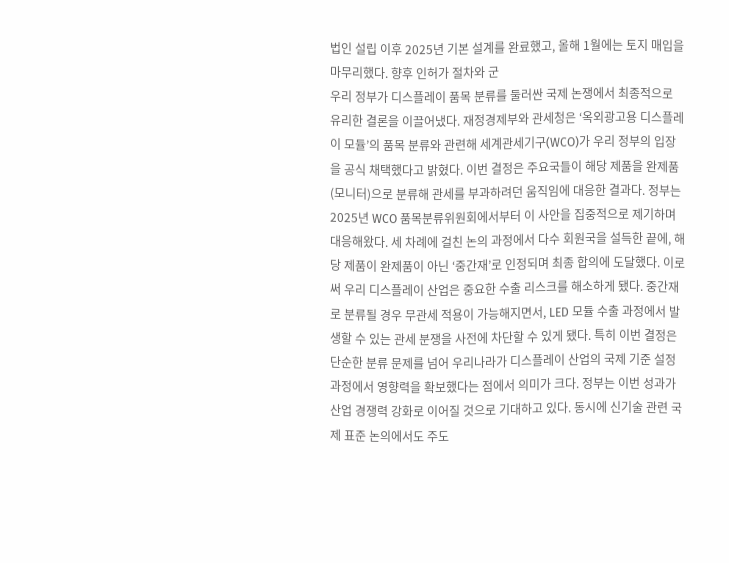법인 설립 이후 2025년 기본 설계를 완료했고, 올해 1월에는 토지 매입을 마무리했다. 향후 인허가 절차와 군
우리 정부가 디스플레이 품목 분류를 둘러싼 국제 논쟁에서 최종적으로 유리한 결론을 이끌어냈다. 재정경제부와 관세청은 ‘옥외광고용 디스플레이 모듈’의 품목 분류와 관련해 세계관세기구(WCO)가 우리 정부의 입장을 공식 채택했다고 밝혔다. 이번 결정은 주요국들이 해당 제품을 완제품(모니터)으로 분류해 관세를 부과하려던 움직임에 대응한 결과다. 정부는 2025년 WCO 품목분류위원회에서부터 이 사안을 집중적으로 제기하며 대응해왔다. 세 차례에 걸친 논의 과정에서 다수 회원국을 설득한 끝에, 해당 제품이 완제품이 아닌 ‘중간재’로 인정되며 최종 합의에 도달했다. 이로써 우리 디스플레이 산업은 중요한 수출 리스크를 해소하게 됐다. 중간재로 분류될 경우 무관세 적용이 가능해지면서, LED 모듈 수출 과정에서 발생할 수 있는 관세 분쟁을 사전에 차단할 수 있게 됐다. 특히 이번 결정은 단순한 분류 문제를 넘어 우리나라가 디스플레이 산업의 국제 기준 설정 과정에서 영향력을 확보했다는 점에서 의미가 크다. 정부는 이번 성과가 산업 경쟁력 강화로 이어질 것으로 기대하고 있다. 동시에 신기술 관련 국제 표준 논의에서도 주도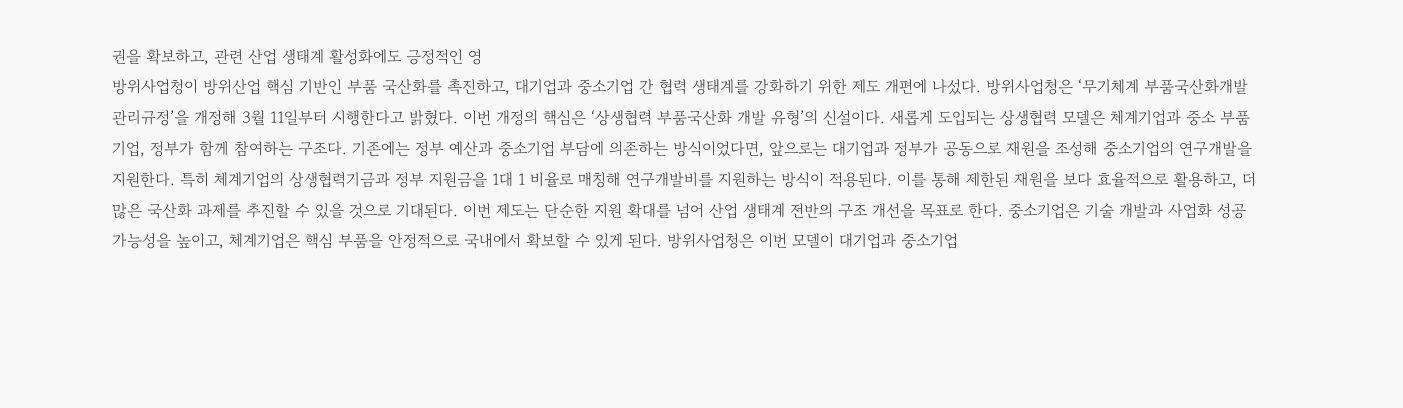권을 확보하고, 관련 산업 생태계 활성화에도 긍정적인 영
방위사업청이 방위산업 핵심 기반인 부품 국산화를 촉진하고, 대기업과 중소기업 간 협력 생태계를 강화하기 위한 제도 개편에 나섰다. 방위사업청은 ‘무기체계 부품국산화개발 관리규정’을 개정해 3월 11일부터 시행한다고 밝혔다. 이번 개정의 핵심은 ‘상생협력 부품국산화 개발 유형’의 신설이다. 새롭게 도입되는 상생협력 모델은 체계기업과 중소 부품기업, 정부가 함께 참여하는 구조다. 기존에는 정부 예산과 중소기업 부담에 의존하는 방식이었다면, 앞으로는 대기업과 정부가 공동으로 재원을 조성해 중소기업의 연구개발을 지원한다. 특히 체계기업의 상생협력기금과 정부 지원금을 1대 1 비율로 매칭해 연구개발비를 지원하는 방식이 적용된다. 이를 통해 제한된 재원을 보다 효율적으로 활용하고, 더 많은 국산화 과제를 추진할 수 있을 것으로 기대된다. 이번 제도는 단순한 지원 확대를 넘어 산업 생태계 전반의 구조 개선을 목표로 한다. 중소기업은 기술 개발과 사업화 성공 가능성을 높이고, 체계기업은 핵심 부품을 안정적으로 국내에서 확보할 수 있게 된다. 방위사업청은 이번 모델이 대기업과 중소기업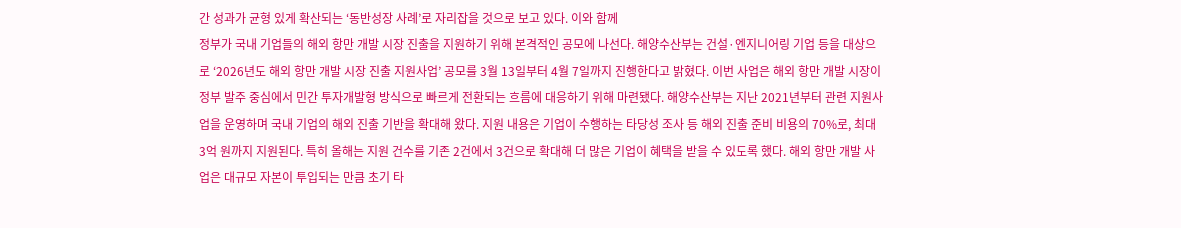간 성과가 균형 있게 확산되는 ‘동반성장 사례’로 자리잡을 것으로 보고 있다. 이와 함께
정부가 국내 기업들의 해외 항만 개발 시장 진출을 지원하기 위해 본격적인 공모에 나선다. 해양수산부는 건설·엔지니어링 기업 등을 대상으로 ‘2026년도 해외 항만 개발 시장 진출 지원사업’ 공모를 3월 13일부터 4월 7일까지 진행한다고 밝혔다. 이번 사업은 해외 항만 개발 시장이 정부 발주 중심에서 민간 투자개발형 방식으로 빠르게 전환되는 흐름에 대응하기 위해 마련됐다. 해양수산부는 지난 2021년부터 관련 지원사업을 운영하며 국내 기업의 해외 진출 기반을 확대해 왔다. 지원 내용은 기업이 수행하는 타당성 조사 등 해외 진출 준비 비용의 70%로, 최대 3억 원까지 지원된다. 특히 올해는 지원 건수를 기존 2건에서 3건으로 확대해 더 많은 기업이 혜택을 받을 수 있도록 했다. 해외 항만 개발 사업은 대규모 자본이 투입되는 만큼 초기 타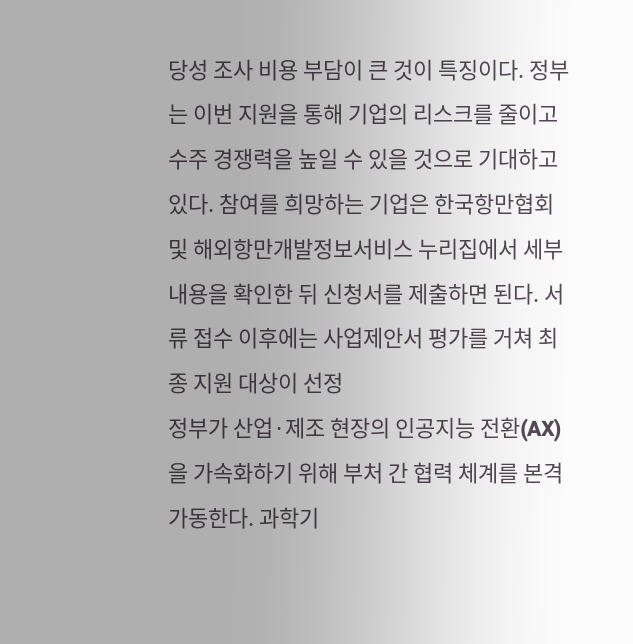당성 조사 비용 부담이 큰 것이 특징이다. 정부는 이번 지원을 통해 기업의 리스크를 줄이고 수주 경쟁력을 높일 수 있을 것으로 기대하고 있다. 참여를 희망하는 기업은 한국항만협회 및 해외항만개발정보서비스 누리집에서 세부 내용을 확인한 뒤 신청서를 제출하면 된다. 서류 접수 이후에는 사업제안서 평가를 거쳐 최종 지원 대상이 선정
정부가 산업·제조 현장의 인공지능 전환(AX)을 가속화하기 위해 부처 간 협력 체계를 본격 가동한다. 과학기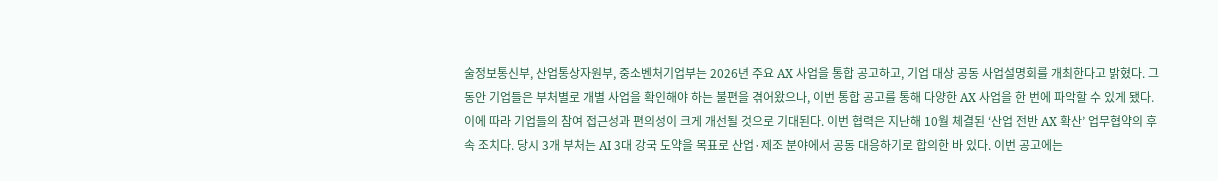술정보통신부, 산업통상자원부, 중소벤처기업부는 2026년 주요 AX 사업을 통합 공고하고, 기업 대상 공동 사업설명회를 개최한다고 밝혔다. 그동안 기업들은 부처별로 개별 사업을 확인해야 하는 불편을 겪어왔으나, 이번 통합 공고를 통해 다양한 AX 사업을 한 번에 파악할 수 있게 됐다. 이에 따라 기업들의 참여 접근성과 편의성이 크게 개선될 것으로 기대된다. 이번 협력은 지난해 10월 체결된 ‘산업 전반 AX 확산’ 업무협약의 후속 조치다. 당시 3개 부처는 AI 3대 강국 도약을 목표로 산업·제조 분야에서 공동 대응하기로 합의한 바 있다. 이번 공고에는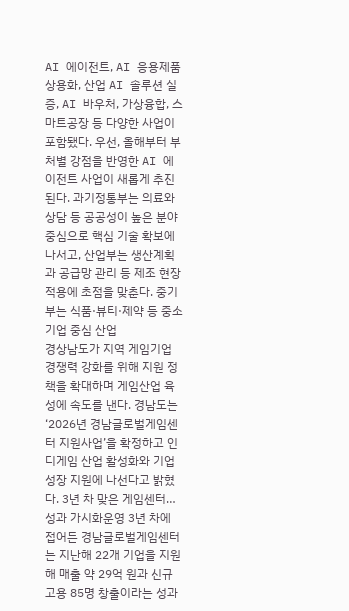AI 에이전트, AI 응용제품 상용화, 산업 AI 솔루션 실증, AI 바우처, 가상융합, 스마트공장 등 다양한 사업이 포함됐다. 우선, 올해부터 부처별 강점을 반영한 AI 에이전트 사업이 새롭게 추진된다. 과기정통부는 의료와 상담 등 공공성이 높은 분야 중심으로 핵심 기술 확보에 나서고, 산업부는 생산계획과 공급망 관리 등 제조 현장 적용에 초점을 맞춘다. 중기부는 식품·뷰티·제약 등 중소기업 중심 산업
경상남도가 지역 게임기업 경쟁력 강화를 위해 지원 정책을 확대하며 게임산업 육성에 속도를 낸다. 경남도는 ‘2026년 경남글로벌게임센터 지원사업’을 확정하고 인디게임 산업 활성화와 기업 성장 지원에 나선다고 밝혔다. 3년 차 맞은 게임센터…성과 가시화운영 3년 차에 접어든 경남글로벌게임센터는 지난해 22개 기업을 지원해 매출 약 29억 원과 신규 고용 85명 창출이라는 성과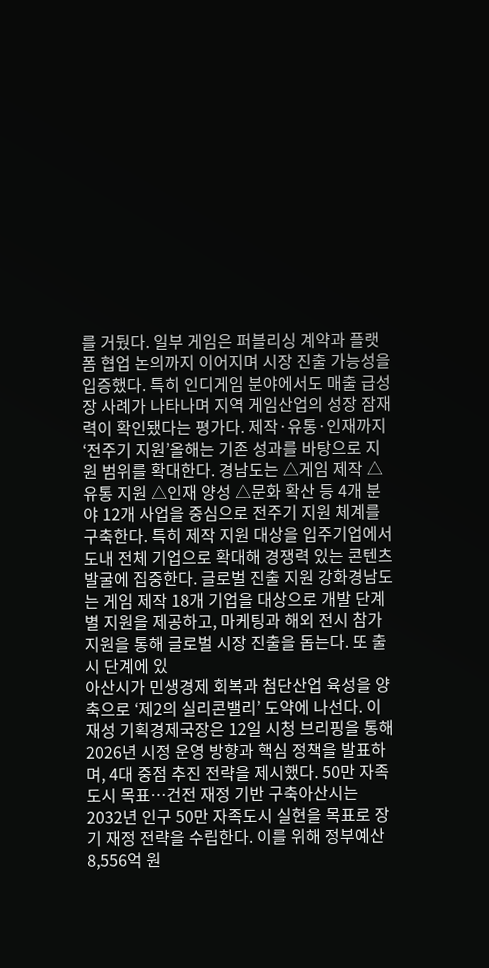를 거뒀다. 일부 게임은 퍼블리싱 계약과 플랫폼 협업 논의까지 이어지며 시장 진출 가능성을 입증했다. 특히 인디게임 분야에서도 매출 급성장 사례가 나타나며 지역 게임산업의 성장 잠재력이 확인됐다는 평가다. 제작·유통·인재까지 ‘전주기 지원’올해는 기존 성과를 바탕으로 지원 범위를 확대한다. 경남도는 △게임 제작 △유통 지원 △인재 양성 △문화 확산 등 4개 분야 12개 사업을 중심으로 전주기 지원 체계를 구축한다. 특히 제작 지원 대상을 입주기업에서 도내 전체 기업으로 확대해 경쟁력 있는 콘텐츠 발굴에 집중한다. 글로벌 진출 지원 강화경남도는 게임 제작 18개 기업을 대상으로 개발 단계별 지원을 제공하고, 마케팅과 해외 전시 참가 지원을 통해 글로벌 시장 진출을 돕는다. 또 출시 단계에 있
아산시가 민생경제 회복과 첨단산업 육성을 양축으로 ‘제2의 실리콘밸리’ 도약에 나선다. 이재성 기획경제국장은 12일 시청 브리핑을 통해 2026년 시정 운영 방향과 핵심 정책을 발표하며, 4대 중점 추진 전략을 제시했다. 50만 자족도시 목표…건전 재정 기반 구축아산시는 2032년 인구 50만 자족도시 실현을 목표로 장기 재정 전략을 수립한다. 이를 위해 정부예산 8,556억 원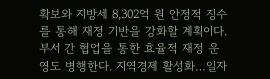확보와 지방세 8,302억 원 안정적 징수를 통해 재정 기반을 강화할 계획이다. 부서 간 협업을 통한 효율적 재정 운영도 병행한다. 지역경제 활성화…일자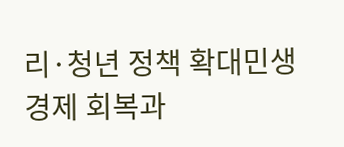리·청년 정책 확대민생경제 회복과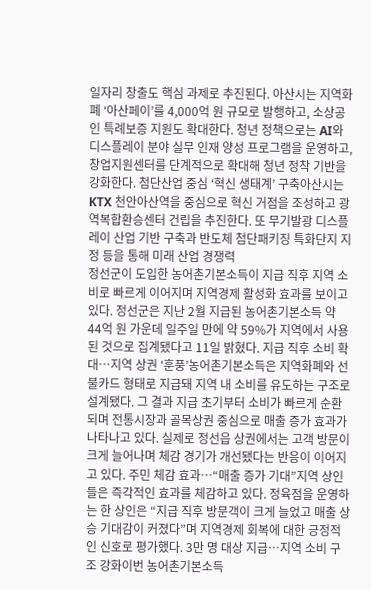일자리 창출도 핵심 과제로 추진된다. 아산시는 지역화폐 ‘아산페이’를 4,000억 원 규모로 발행하고, 소상공인 특례보증 지원도 확대한다. 청년 정책으로는 AI와 디스플레이 분야 실무 인재 양성 프로그램을 운영하고, 창업지원센터를 단계적으로 확대해 청년 정착 기반을 강화한다. 첨단산업 중심 ‘혁신 생태계’ 구축아산시는 KTX 천안아산역을 중심으로 혁신 거점을 조성하고 광역복합환승센터 건립을 추진한다. 또 무기발광 디스플레이 산업 기반 구축과 반도체 첨단패키징 특화단지 지정 등을 통해 미래 산업 경쟁력
정선군이 도입한 농어촌기본소득이 지급 직후 지역 소비로 빠르게 이어지며 지역경제 활성화 효과를 보이고 있다. 정선군은 지난 2월 지급된 농어촌기본소득 약 44억 원 가운데 일주일 만에 약 59%가 지역에서 사용된 것으로 집계됐다고 11일 밝혔다. 지급 직후 소비 확대…지역 상권 ‘훈풍’농어촌기본소득은 지역화폐와 선불카드 형태로 지급돼 지역 내 소비를 유도하는 구조로 설계됐다. 그 결과 지급 초기부터 소비가 빠르게 순환되며 전통시장과 골목상권 중심으로 매출 증가 효과가 나타나고 있다. 실제로 정선읍 상권에서는 고객 방문이 크게 늘어나며 체감 경기가 개선됐다는 반응이 이어지고 있다. 주민 체감 효과…“매출 증가 기대”지역 상인들은 즉각적인 효과를 체감하고 있다. 정육점을 운영하는 한 상인은 “지급 직후 방문객이 크게 늘었고 매출 상승 기대감이 커졌다”며 지역경제 회복에 대한 긍정적인 신호로 평가했다. 3만 명 대상 지급…지역 소비 구조 강화이번 농어촌기본소득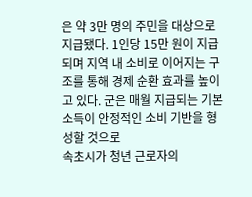은 약 3만 명의 주민을 대상으로 지급됐다. 1인당 15만 원이 지급되며 지역 내 소비로 이어지는 구조를 통해 경제 순환 효과를 높이고 있다. 군은 매월 지급되는 기본소득이 안정적인 소비 기반을 형성할 것으로
속초시가 청년 근로자의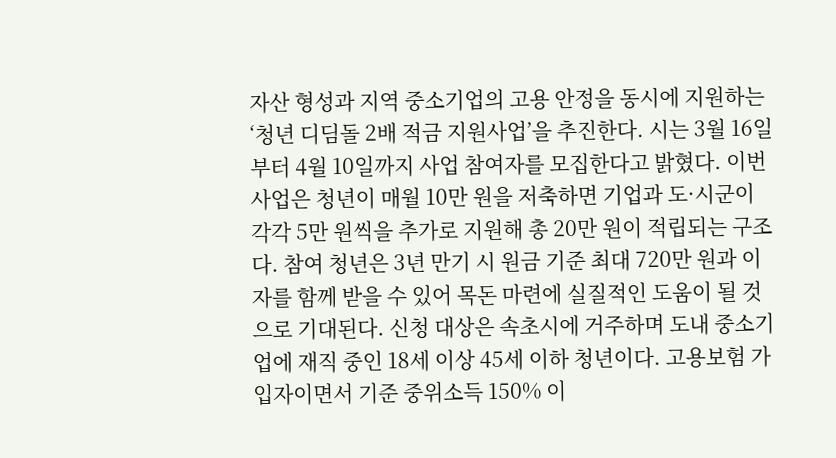자산 형성과 지역 중소기업의 고용 안정을 동시에 지원하는 ‘청년 디딤돌 2배 적금 지원사업’을 추진한다. 시는 3월 16일부터 4월 10일까지 사업 참여자를 모집한다고 밝혔다. 이번 사업은 청년이 매월 10만 원을 저축하면 기업과 도·시군이 각각 5만 원씩을 추가로 지원해 총 20만 원이 적립되는 구조다. 참여 청년은 3년 만기 시 원금 기준 최대 720만 원과 이자를 함께 받을 수 있어 목돈 마련에 실질적인 도움이 될 것으로 기대된다. 신청 대상은 속초시에 거주하며 도내 중소기업에 재직 중인 18세 이상 45세 이하 청년이다. 고용보험 가입자이면서 기준 중위소득 150% 이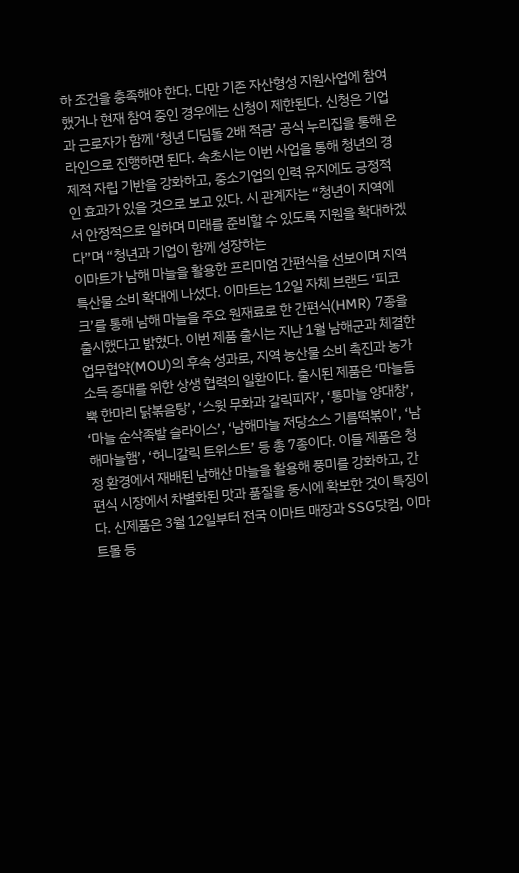하 조건을 충족해야 한다. 다만 기존 자산형성 지원사업에 참여했거나 현재 참여 중인 경우에는 신청이 제한된다. 신청은 기업과 근로자가 함께 ‘청년 디딤돌 2배 적금’ 공식 누리집을 통해 온라인으로 진행하면 된다. 속초시는 이번 사업을 통해 청년의 경제적 자립 기반을 강화하고, 중소기업의 인력 유지에도 긍정적인 효과가 있을 것으로 보고 있다. 시 관계자는 “청년이 지역에서 안정적으로 일하며 미래를 준비할 수 있도록 지원을 확대하겠다”며 “청년과 기업이 함께 성장하는
이마트가 남해 마늘을 활용한 프리미엄 간편식을 선보이며 지역 특산물 소비 확대에 나섰다. 이마트는 12일 자체 브랜드 ‘피코크’를 통해 남해 마늘을 주요 원재료로 한 간편식(HMR) 7종을 출시했다고 밝혔다. 이번 제품 출시는 지난 1월 남해군과 체결한 업무협약(MOU)의 후속 성과로, 지역 농산물 소비 촉진과 농가 소득 증대를 위한 상생 협력의 일환이다. 출시된 제품은 ‘마늘듬뿍 한마리 닭볶음탕’, ‘스윗 무화과 갈릭피자’, ‘통마늘 양대창’, ‘마늘 순삭족발 슬라이스’, ‘남해마늘 저당소스 기름떡볶이’, ‘남해마늘햄’, ‘허니갈릭 트위스트’ 등 총 7종이다. 이들 제품은 청정 환경에서 재배된 남해산 마늘을 활용해 풍미를 강화하고, 간편식 시장에서 차별화된 맛과 품질을 동시에 확보한 것이 특징이다. 신제품은 3월 12일부터 전국 이마트 매장과 SSG닷컴, 이마트몰 등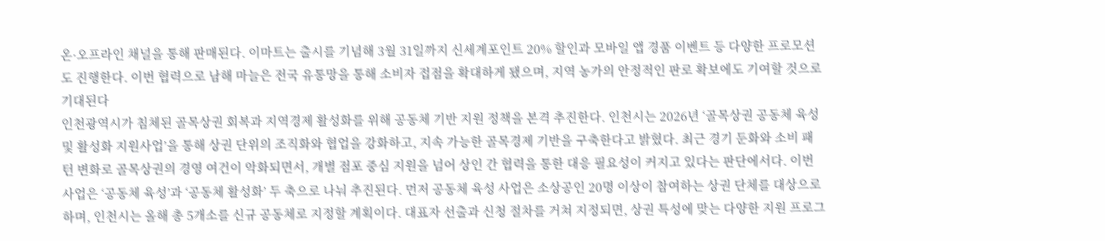온·오프라인 채널을 통해 판매된다. 이마트는 출시를 기념해 3월 31일까지 신세계포인트 20% 할인과 모바일 앱 경품 이벤트 등 다양한 프로모션도 진행한다. 이번 협력으로 남해 마늘은 전국 유통망을 통해 소비자 접점을 확대하게 됐으며, 지역 농가의 안정적인 판로 확보에도 기여할 것으로 기대된다
인천광역시가 침체된 골목상권 회복과 지역경제 활성화를 위해 공동체 기반 지원 정책을 본격 추진한다. 인천시는 2026년 ‘골목상권 공동체 육성 및 활성화 지원사업’을 통해 상권 단위의 조직화와 협업을 강화하고, 지속 가능한 골목경제 기반을 구축한다고 밝혔다. 최근 경기 둔화와 소비 패턴 변화로 골목상권의 경영 여건이 악화되면서, 개별 점포 중심 지원을 넘어 상인 간 협력을 통한 대응 필요성이 커지고 있다는 판단에서다. 이번 사업은 ‘공동체 육성’과 ‘공동체 활성화’ 두 축으로 나눠 추진된다. 먼저 공동체 육성 사업은 소상공인 20명 이상이 참여하는 상권 단체를 대상으로 하며, 인천시는 올해 총 5개소를 신규 공동체로 지정할 계획이다. 대표자 선출과 신청 절차를 거쳐 지정되면, 상권 특성에 맞는 다양한 지원 프로그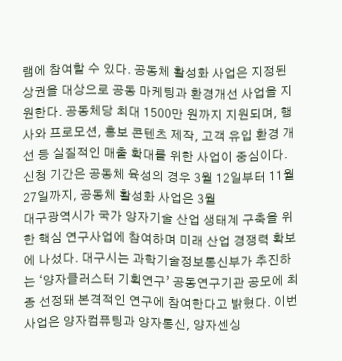램에 참여할 수 있다. 공동체 활성화 사업은 지정된 상권을 대상으로 공동 마케팅과 환경개선 사업을 지원한다. 공동체당 최대 1500만 원까지 지원되며, 행사와 프로모션, 홍보 콘텐츠 제작, 고객 유입 환경 개선 등 실질적인 매출 확대를 위한 사업이 중심이다. 신청 기간은 공동체 육성의 경우 3월 12일부터 11월 27일까지, 공동체 활성화 사업은 3월
대구광역시가 국가 양자기술 산업 생태계 구축을 위한 핵심 연구사업에 참여하며 미래 산업 경쟁력 확보에 나섰다. 대구시는 과학기술정보통신부가 추진하는 ‘양자클러스터 기획연구’ 공동연구기관 공모에 최종 선정돼 본격적인 연구에 참여한다고 밝혔다. 이번 사업은 양자컴퓨팅과 양자통신, 양자센싱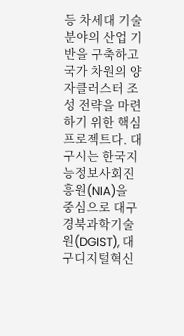등 차세대 기술 분야의 산업 기반을 구축하고 국가 차원의 양자클러스터 조성 전략을 마련하기 위한 핵심 프로젝트다. 대구시는 한국지능정보사회진흥원(NIA)을 중심으로 대구경북과학기술원(DGIST), 대구디지털혁신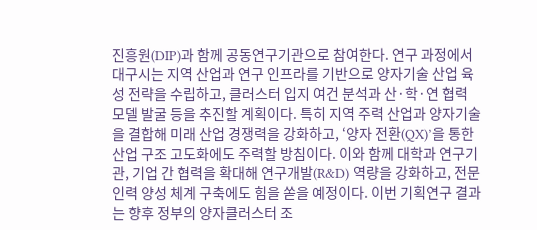진흥원(DIP)과 함께 공동연구기관으로 참여한다. 연구 과정에서 대구시는 지역 산업과 연구 인프라를 기반으로 양자기술 산업 육성 전략을 수립하고, 클러스터 입지 여건 분석과 산·학·연 협력 모델 발굴 등을 추진할 계획이다. 특히 지역 주력 산업과 양자기술을 결합해 미래 산업 경쟁력을 강화하고, ‘양자 전환(QX)’을 통한 산업 구조 고도화에도 주력할 방침이다. 이와 함께 대학과 연구기관, 기업 간 협력을 확대해 연구개발(R&D) 역량을 강화하고, 전문 인력 양성 체계 구축에도 힘을 쏟을 예정이다. 이번 기획연구 결과는 향후 정부의 양자클러스터 조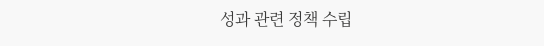성과 관련 정책 수립